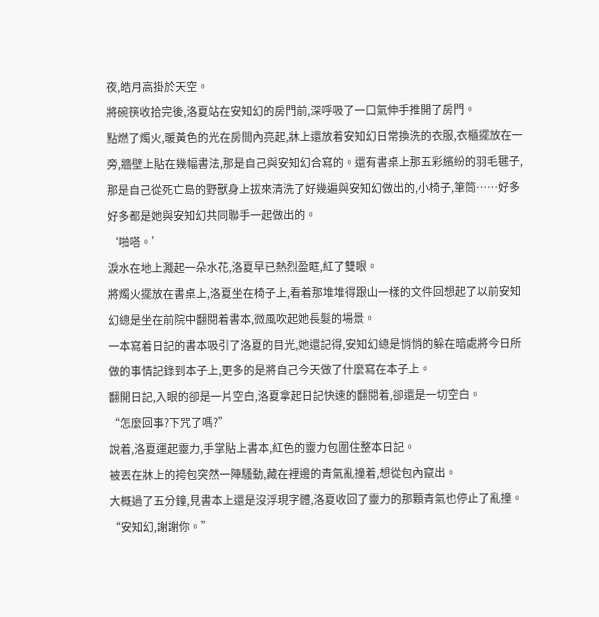夜,皓月高掛於天空。
將碗筷收拾完後,洛夏站在安知幻的房門前,深呼吸了一口氣伸手推開了房門。
點燃了燭火,暖黃色的光在房間內亮起,牀上還放着安知幻日常換洗的衣服,衣櫃擺放在一旁,牆壁上貼在幾幅書法,那是自己與安知幻合寫的。還有書桌上那五彩繽紛的羽毛毽子,那是自己從死亡島的野獸身上拔來清洗了好幾遍與安知幻做出的,小椅子,筆筒……好多好多都是她與安知幻共同聯手一起做出的。
‘啪嗒。’
淚水在地上濺起一朵水花,洛夏早已熱烈盈眶,紅了雙眼。
將燭火擺放在書桌上,洛夏坐在椅子上,看着那堆堆得跟山一樣的文件回想起了以前安知幻總是坐在前院中翻閱着書本,微風吹起她長髮的場景。
一本寫着日記的書本吸引了洛夏的目光,她還記得,安知幻總是悄悄的躲在暗處將今日所做的事情記錄到本子上,更多的是將自己今天做了什麼寫在本子上。
翻開日記,入眼的卻是一片空白,洛夏拿起日記快速的翻閱着,卻還是一切空白。
“怎麼回事?下咒了嗎?”
說着,洛夏運起靈力,手掌貼上書本,紅色的靈力包圍住整本日記。
被丟在牀上的挎包突然一陣騷動,藏在裡邊的青氣亂撞着,想從包內竄出。
大概過了五分鐘,見書本上還是沒浮現字體,洛夏收回了靈力的那顆青氣也停止了亂撞。
“安知幻,謝謝你。”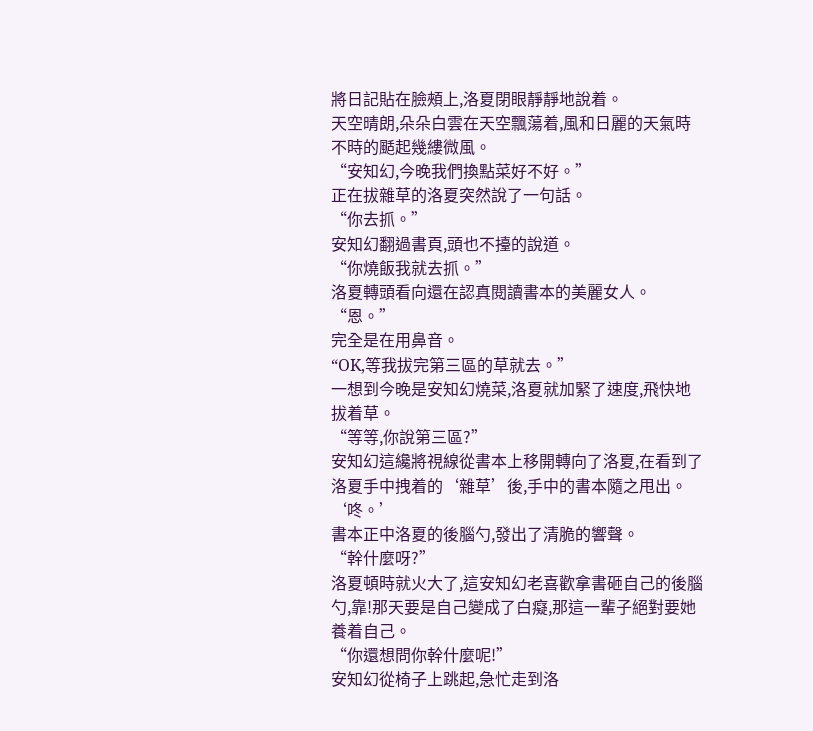將日記貼在臉頰上,洛夏閉眼靜靜地說着。
天空晴朗,朵朵白雲在天空飄蕩着,風和日麗的天氣時不時的颳起幾縷微風。
“安知幻,今晚我們換點菜好不好。”
正在拔雜草的洛夏突然說了一句話。
“你去抓。”
安知幻翻過書頁,頭也不擡的說道。
“你燒飯我就去抓。”
洛夏轉頭看向還在認真閱讀書本的美麗女人。
“恩。”
完全是在用鼻音。
“OK,等我拔完第三區的草就去。”
一想到今晚是安知幻燒菜,洛夏就加緊了速度,飛快地拔着草。
“等等,你說第三區?”
安知幻這纔將視線從書本上移開轉向了洛夏,在看到了洛夏手中拽着的‘雜草’後,手中的書本隨之甩出。
‘咚。’
書本正中洛夏的後腦勺,發出了清脆的響聲。
“幹什麼呀?”
洛夏頓時就火大了,這安知幻老喜歡拿書砸自己的後腦勺,靠!那天要是自己變成了白癡,那這一輩子絕對要她養着自己。
“你還想問你幹什麼呢!”
安知幻從椅子上跳起,急忙走到洛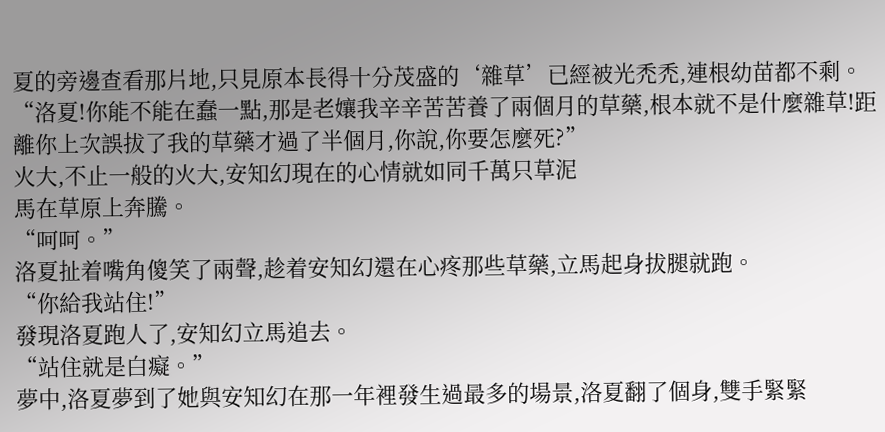夏的旁邊查看那片地,只見原本長得十分茂盛的‘雜草’已經被光禿禿,連根幼苗都不剩。
“洛夏!你能不能在蠢一點,那是老孃我辛辛苦苦養了兩個月的草藥,根本就不是什麼雜草!距離你上次誤拔了我的草藥才過了半個月,你說,你要怎麼死?”
火大,不止一般的火大,安知幻現在的心情就如同千萬只草泥
馬在草原上奔騰。
“呵呵。”
洛夏扯着嘴角傻笑了兩聲,趁着安知幻還在心疼那些草藥,立馬起身拔腿就跑。
“你給我站住!”
發現洛夏跑人了,安知幻立馬追去。
“站住就是白癡。”
夢中,洛夏夢到了她與安知幻在那一年裡發生過最多的場景,洛夏翻了個身,雙手緊緊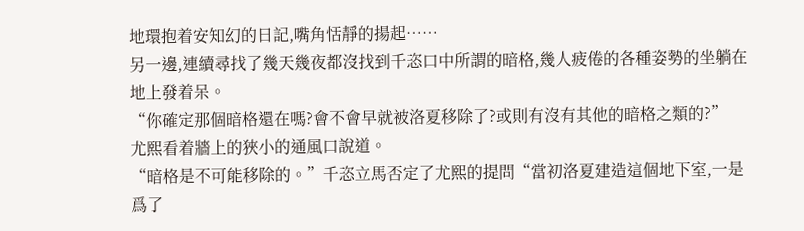地環抱着安知幻的日記,嘴角恬靜的揚起……
另一邊,連續尋找了幾天幾夜都沒找到千恣口中所謂的暗格,幾人疲倦的各種姿勢的坐躺在地上發着呆。
“你確定那個暗格還在嗎?會不會早就被洛夏移除了?或則有沒有其他的暗格之類的?”
尤熙看着牆上的狹小的通風口說道。
“暗格是不可能移除的。”千恣立馬否定了尤熙的提問“當初洛夏建造這個地下室,一是爲了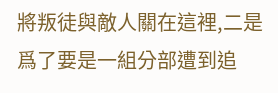將叛徒與敵人關在這裡,二是爲了要是一組分部遭到追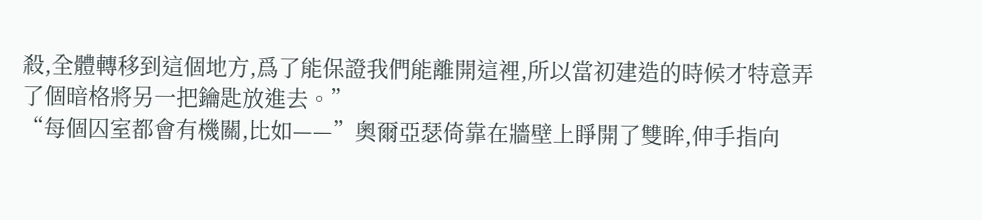殺,全體轉移到這個地方,爲了能保證我們能離開這裡,所以當初建造的時候才特意弄了個暗格將另一把鑰匙放進去。”
“每個囚室都會有機關,比如——”奧爾亞瑟倚靠在牆壁上睜開了雙眸,伸手指向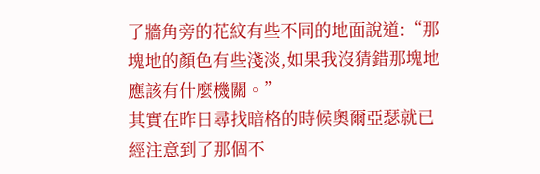了牆角旁的花紋有些不同的地面說道:“那塊地的顏色有些淺淡,如果我沒猜錯那塊地應該有什麼機關。”
其實在昨日尋找暗格的時候奧爾亞瑟就已經注意到了那個不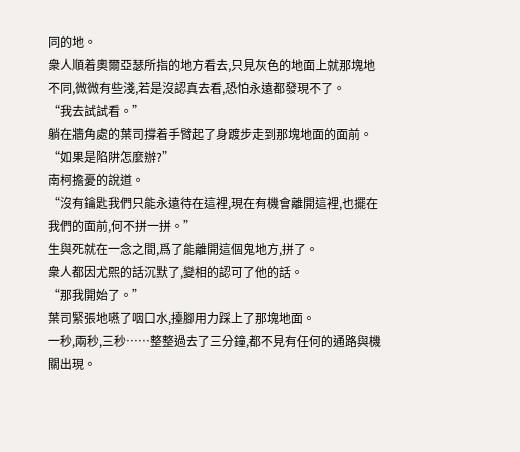同的地。
衆人順着奧爾亞瑟所指的地方看去,只見灰色的地面上就那塊地不同,微微有些淺,若是沒認真去看,恐怕永遠都發現不了。
“我去試試看。”
躺在牆角處的葉司撐着手臂起了身踱步走到那塊地面的面前。
“如果是陷阱怎麼辦?”
南柯擔憂的說道。
“沒有鑰匙我們只能永遠待在這裡,現在有機會離開這裡,也擺在我們的面前,何不拼一拼。”
生與死就在一念之間,爲了能離開這個鬼地方,拼了。
衆人都因尤熙的話沉默了,變相的認可了他的話。
“那我開始了。”
葉司緊張地嚥了咽口水,擡腳用力踩上了那塊地面。
一秒,兩秒,三秒……整整過去了三分鐘,都不見有任何的通路與機關出現。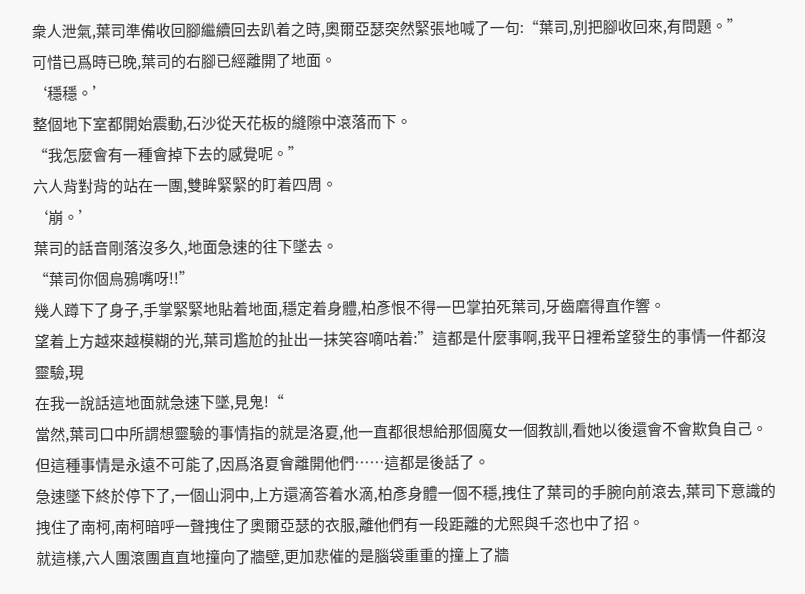衆人泄氣,葉司準備收回腳繼續回去趴着之時,奧爾亞瑟突然緊張地喊了一句:“葉司,別把腳收回來,有問題。”
可惜已爲時已晚,葉司的右腳已經離開了地面。
‘穩穩。’
整個地下室都開始震動,石沙從天花板的縫隙中滾落而下。
“我怎麼會有一種會掉下去的感覺呢。”
六人背對背的站在一團,雙眸緊緊的盯着四周。
‘崩。’
葉司的話音剛落沒多久,地面急速的往下墜去。
“葉司你個烏鴉嘴呀!!”
幾人蹲下了身子,手掌緊緊地貼着地面,穩定着身體,柏彥恨不得一巴掌拍死葉司,牙齒磨得直作響。
望着上方越來越模糊的光,葉司尷尬的扯出一抹笑容嘀咕着:”這都是什麼事啊,我平日裡希望發生的事情一件都沒靈驗,現
在我一說話這地面就急速下墜,見鬼!“
當然,葉司口中所謂想靈驗的事情指的就是洛夏,他一直都很想給那個魔女一個教訓,看她以後還會不會欺負自己。
但這種事情是永遠不可能了,因爲洛夏會離開他們……這都是後話了。
急速墜下終於停下了,一個山洞中,上方還滴答着水滴,柏彥身體一個不穩,拽住了葉司的手腕向前滾去,葉司下意識的拽住了南柯,南柯暗呼一聲拽住了奧爾亞瑟的衣服,離他們有一段距離的尤熙與千恣也中了招。
就這樣,六人團滾團直直地撞向了牆壁,更加悲催的是腦袋重重的撞上了牆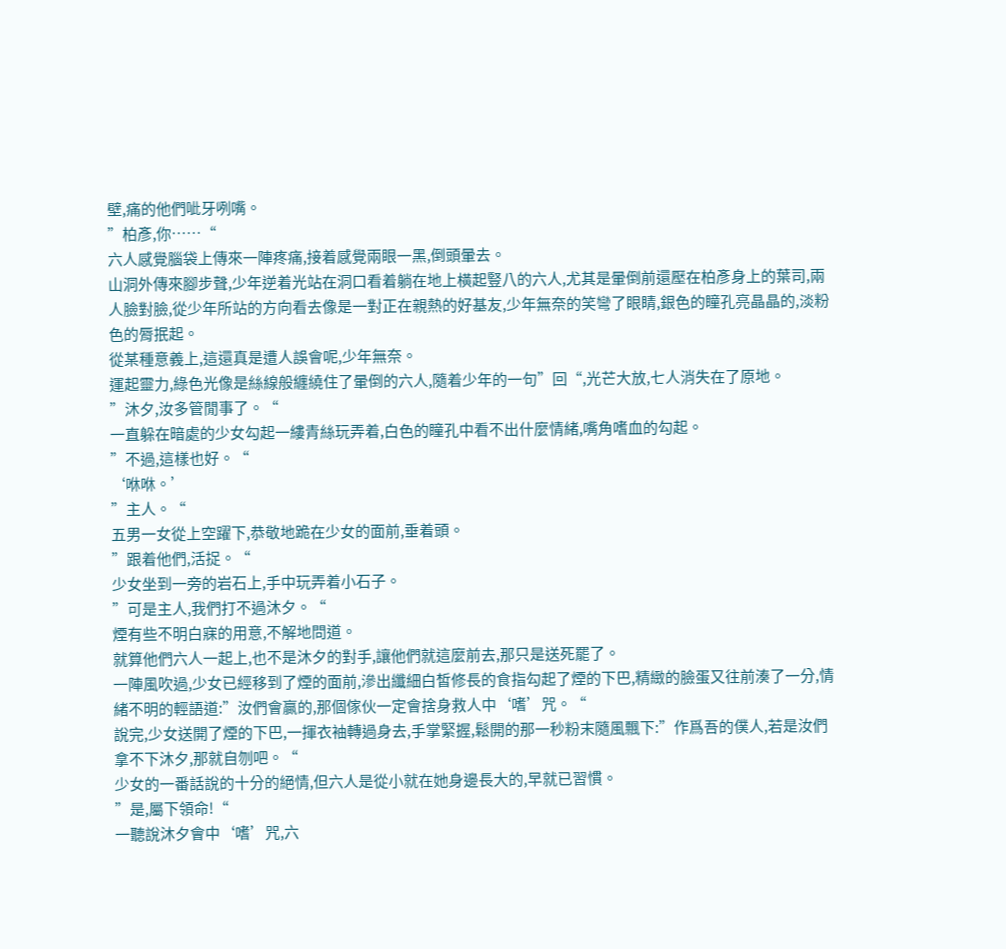壁,痛的他們呲牙咧嘴。
”柏彥,你……“
六人感覺腦袋上傳來一陣疼痛,接着感覺兩眼一黑,倒頭暈去。
山洞外傳來腳步聲,少年逆着光站在洞口看着躺在地上橫起豎八的六人,尤其是暈倒前還壓在柏彥身上的葉司,兩人臉對臉,從少年所站的方向看去像是一對正在親熱的好基友,少年無奈的笑彎了眼睛,銀色的瞳孔亮晶晶的,淡粉色的脣抿起。
從某種意義上,這還真是遭人誤會呢,少年無奈。
運起靈力,綠色光像是絲線般纏繞住了暈倒的六人,隨着少年的一句”回“,光芒大放,七人消失在了原地。
”沐夕,汝多管閒事了。“
一直躲在暗處的少女勾起一縷青絲玩弄着,白色的瞳孔中看不出什麼情緒,嘴角嗜血的勾起。
”不過,這樣也好。“
‘咻咻。’
”主人。“
五男一女從上空躍下,恭敬地跪在少女的面前,垂着頭。
”跟着他們,活捉。“
少女坐到一旁的岩石上,手中玩弄着小石子。
”可是主人,我們打不過沐夕。“
煙有些不明白寐的用意,不解地問道。
就算他們六人一起上,也不是沐夕的對手,讓他們就這麼前去,那只是送死罷了。
一陣風吹過,少女已經移到了煙的面前,滲出纖細白皙修長的食指勾起了煙的下巴,精緻的臉蛋又往前湊了一分,情緒不明的輕語道:”汝們會贏的,那個傢伙一定會捨身救人中‘嗜’咒。“
說完,少女送開了煙的下巴,一揮衣袖轉過身去,手掌緊握,鬆開的那一秒粉末隨風飄下:”作爲吾的僕人,若是汝們拿不下沐夕,那就自刎吧。“
少女的一番話說的十分的絕情,但六人是從小就在她身邊長大的,早就已習慣。
”是,屬下領命!“
一聽說沐夕會中‘嗜’咒,六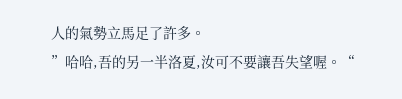人的氣勢立馬足了許多。
”哈哈,吾的另一半洛夏,汝可不要讓吾失望喔。“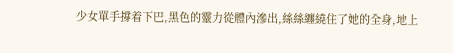少女單手撐着下巴,黑色的靈力從體內滲出,絲絲纏繞住了她的全身,地上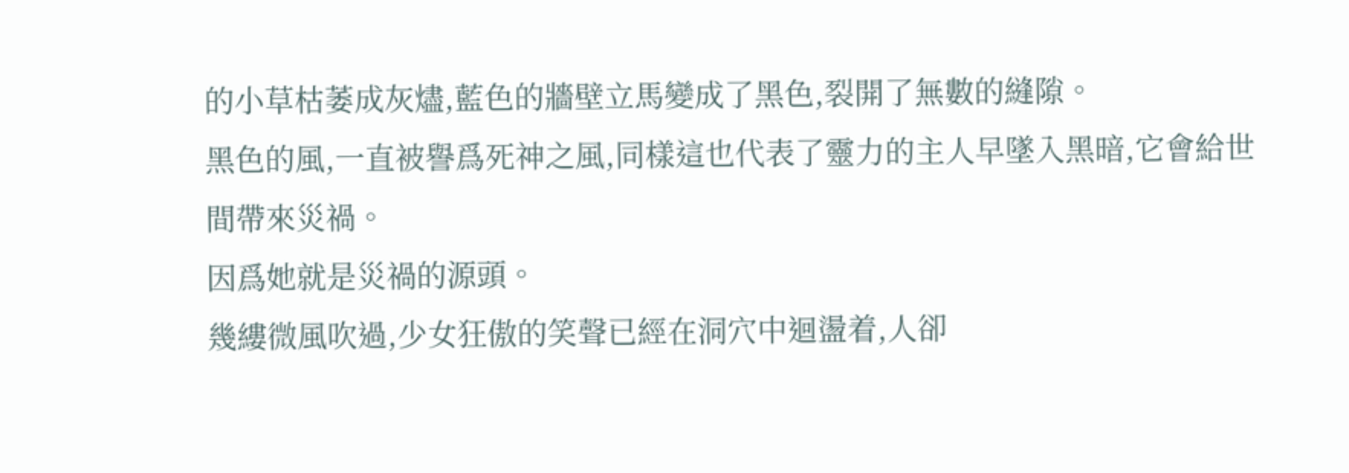的小草枯萎成灰燼,藍色的牆壁立馬變成了黑色,裂開了無數的縫隙。
黑色的風,一直被譽爲死神之風,同樣這也代表了靈力的主人早墜入黑暗,它會給世間帶來災禍。
因爲她就是災禍的源頭。
幾縷微風吹過,少女狂傲的笑聲已經在洞穴中迴盪着,人卻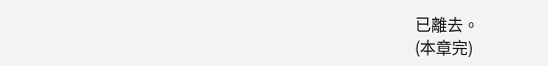已離去。
(本章完)